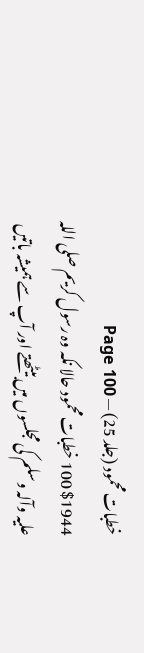خطبات محمود (جلد 25) — Page 100
$1944 100 خطبات محمود حالا نکہ وہ رسول کریم صلی اللہ علیہ وآلہ وسلم کی مجلسوں میں بیٹھتے اور آپ سے ہمیشہ باتیں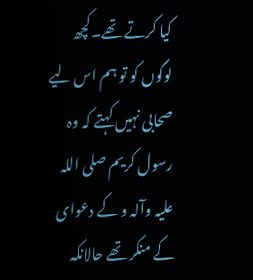کیا کرتے تھے۔کچھ لوگوں کو تو ہم اس لیے صحابی نہیں کہتے کہ وہ رسول کریم صلی اللہ علیہ وآلہ و کے دعوای کے منکر تھے حالانکہ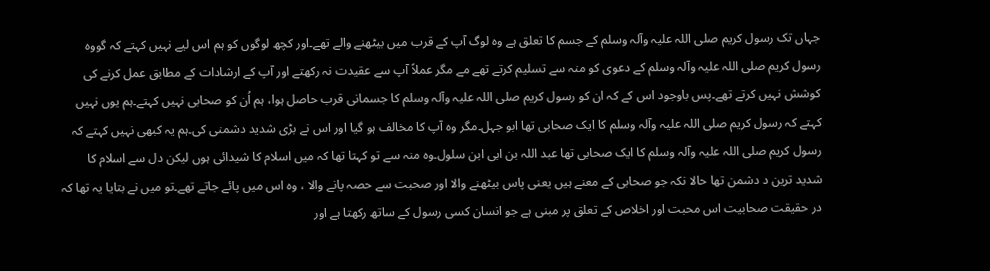جہاں تک رسول کریم صلی اللہ علیہ وآلہ وسلم کے جسم کا تعلق ہے وہ لوگ آپ کے قرب میں بیٹھنے والے تھے۔اور کچھ لوگوں کو ہم اس لیے نہیں کہتے کہ گووہ رسول کریم صلی اللہ علیہ وآلہ وسلم کے دعوی کو منہ سے تسلیم کرتے تھے مے مگر عملاً آپ سے عقیدت نہ رکھتے اور آپ کے ارشادات کے مطابق عمل کرنے کی کوشش نہیں کرتے تھے۔پس باوجود اس کے کہ ان کو رسول کریم صلی اللہ علیہ وآلہ وسلم کا جسمانی قرب حاصل ہوا، ہم اُن کو صحابی نہیں کہتے۔ہم یوں نہیں کہتے کہ رسول کریم صلی اللہ علیہ وآلہ وسلم کا ایک صحابی تھا ابو جہل۔مگر وہ آپ کا مخالف ہو گیا اور اس نے بڑی شدید دشمنی کی۔ہم یہ کبھی نہیں کہتے کہ رسول کریم صلی اللہ علیہ وآلہ وسلم کا ایک صحابی تھا عبد اللہ بن ابی ابن سلول۔وہ منہ سے تو کہتا تھا کہ میں اسلام کا شیدائی ہوں لیکن دل سے اسلام کا شدید ترین د دشمن تھا حالا نکہ جو صحابی کے معنے ہیں یعنی پاس بیٹھنے والا اور صحبت سے حصہ پانے والا ، وہ اس میں پائے جاتے تھے۔تو میں نے بتایا یہ تھا کہ در حقیقت صحابیت اس محبت اور اخلاص کے تعلق پر مبنی ہے جو انسان کسی رسول کے ساتھ رکھتا ہے اور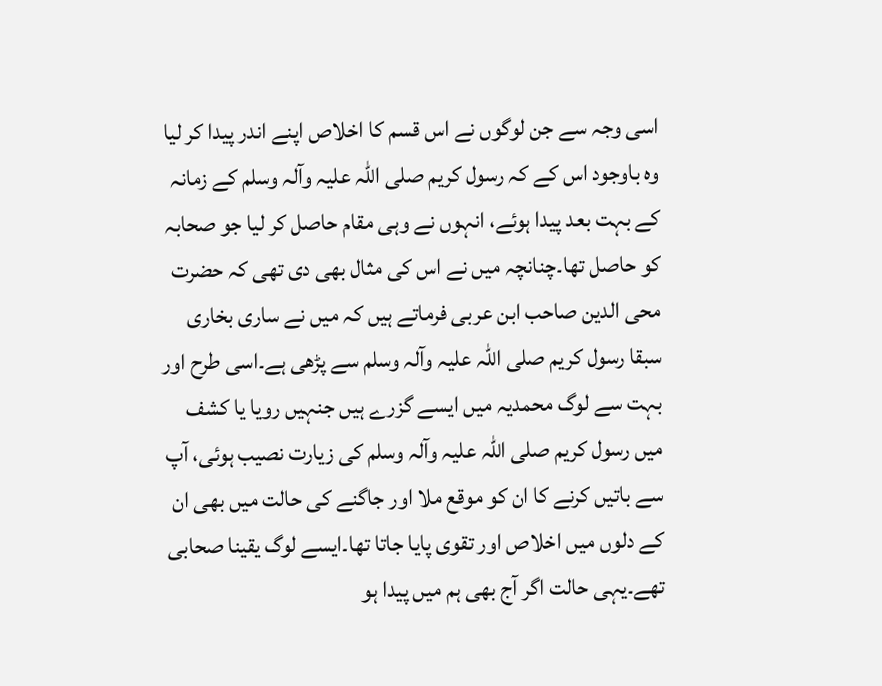اسی وجہ سے جن لوگوں نے اس قسم کا اخلاص اپنے اندر پیدا کر لیا وہ باوجود اس کے کہ رسول کریم صلی اللہ علیہ وآلہ وسلم کے زمانہ کے بہت بعد پیدا ہوئے، انہوں نے وہی مقام حاصل کر لیا جو صحابہ کو حاصل تھا۔چنانچہ میں نے اس کی مثال بھی دی تھی کہ حضرت محی الدین صاحب ابن عربی فرماتے ہیں کہ میں نے ساری بخاری سبقا رسول کریم صلی اللہ علیہ وآلہ وسلم سے پڑھی ہے۔اسی طرح اور بہت سے لوگ محمدیہ میں ایسے گزرے ہیں جنہیں رویا یا کشف میں رسول کریم صلی اللہ علیہ وآلہ وسلم کی زیارت نصیب ہوئی، آپ سے باتیں کرنے کا ان کو موقع ملا اور جاگنے کی حالت میں بھی ان کے دلوں میں اخلاص اور تقوی پایا جاتا تھا۔ایسے لوگ یقینا صحابی تھے۔یہی حالت اگر آج بھی ہم میں پیدا ہو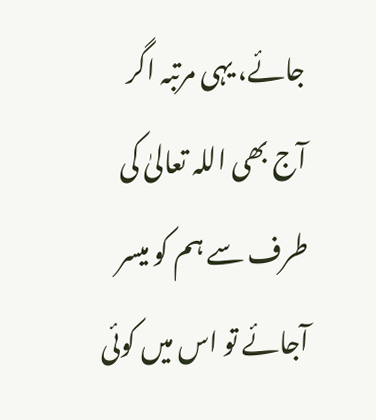جائے، یہی مرتبہ اگر آج بھی اللہ تعالیٰ کی طرف سے ہم کو میسر آجائے تو اس میں کوئی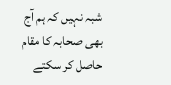شبہ نہیں کہ ہم آج بھی صحابہ کا مقام حاصل کر سکتے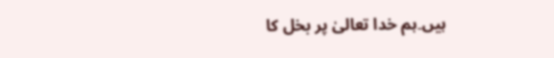ہیں۔ہم خدا تعالیٰ پر بخل کا